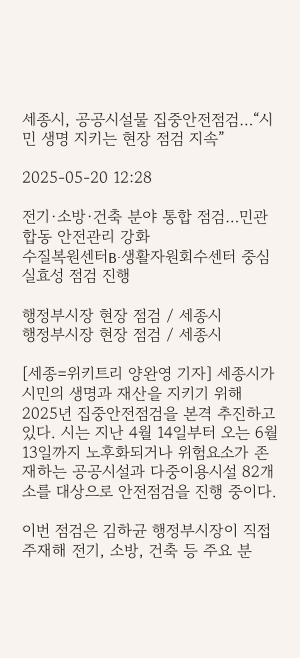세종시, 공공시설물 집중안전점검…“시민 생명 지키는 현장 점검 지속”

2025-05-20 12:28

전기·소방·건축 분야 통합 점검…민관합동 안전관리 강화
수질복원센터B·생활자원회수센터 중심 실효성 점검 진행

행정부시장 현장 점검 / 세종시
행정부시장 현장 점검 / 세종시

[세종=위키트리 양완영 기자] 세종시가 시민의 생명과 재산을 지키기 위해 2025년 집중안전점검을 본격 추진하고 있다. 시는 지난 4월 14일부터 오는 6월 13일까지 노후화되거나 위험요소가 존재하는 공공시설과 다중이용시설 82개소를 대상으로 안전점검을 진행 중이다.

이번 점검은 김하균 행정부시장이 직접 주재해 전기, 소방, 건축 등 주요 분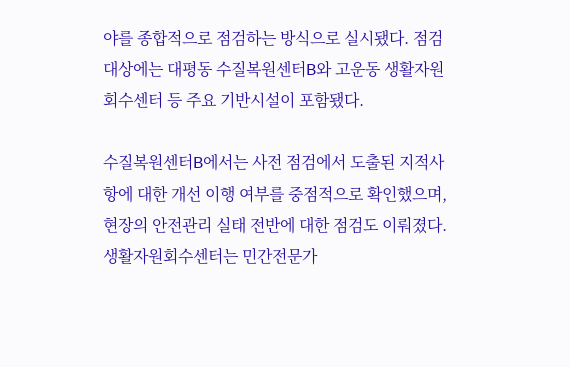야를 종합적으로 점검하는 방식으로 실시됐다. 점검 대상에는 대평동 수질복원센터B와 고운동 생활자원회수센터 등 주요 기반시설이 포함됐다.

수질복원센터B에서는 사전 점검에서 도출된 지적사항에 대한 개선 이행 여부를 중점적으로 확인했으며, 현장의 안전관리 실태 전반에 대한 점검도 이뤄졌다. 생활자원회수센터는 민간전문가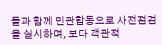들과 함께 민관합동으로 사전점검을 실시하며, 보다 객관적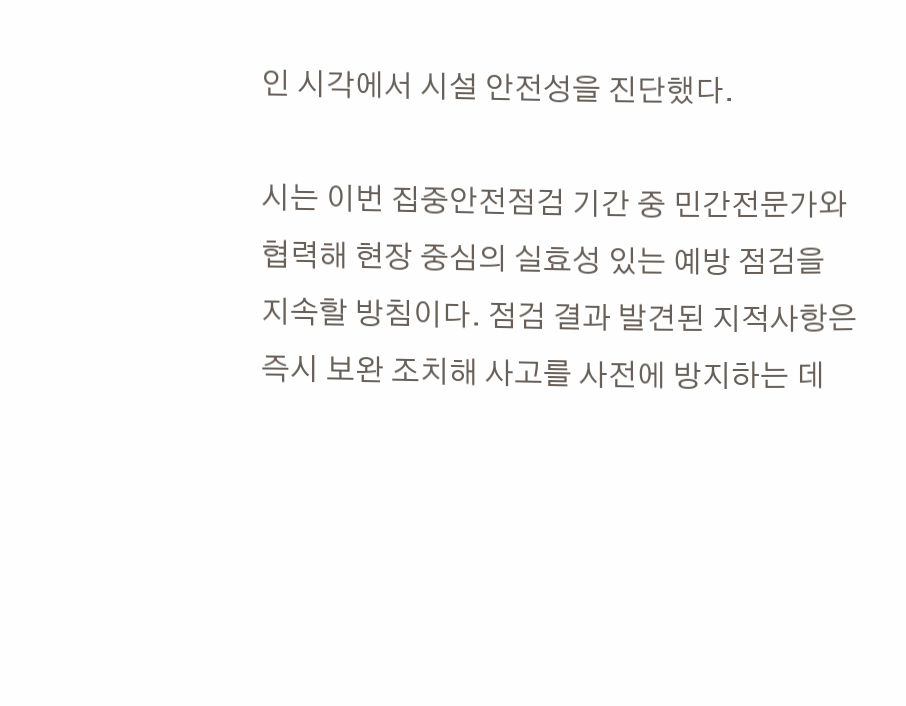인 시각에서 시설 안전성을 진단했다.

시는 이번 집중안전점검 기간 중 민간전문가와 협력해 현장 중심의 실효성 있는 예방 점검을 지속할 방침이다. 점검 결과 발견된 지적사항은 즉시 보완 조치해 사고를 사전에 방지하는 데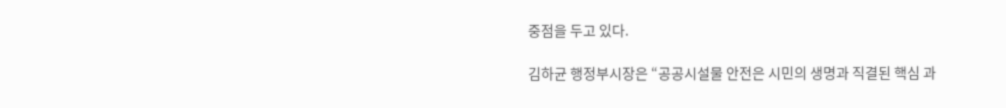중점을 두고 있다.

김하균 행정부시장은 “공공시설물 안전은 시민의 생명과 직결된 핵심 과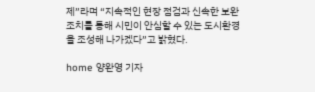제”라며 “지속적인 현장 점검과 신속한 보완 조치를 통해 시민이 안심할 수 있는 도시환경을 조성해 나가겠다”고 밝혔다.

home 양완영 기자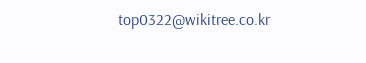top0322@wikitree.co.kr